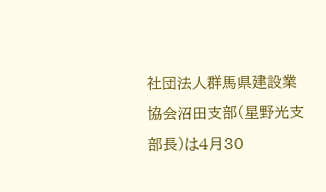社団法人群馬県建設業協会沼田支部(星野光支部長)は4月30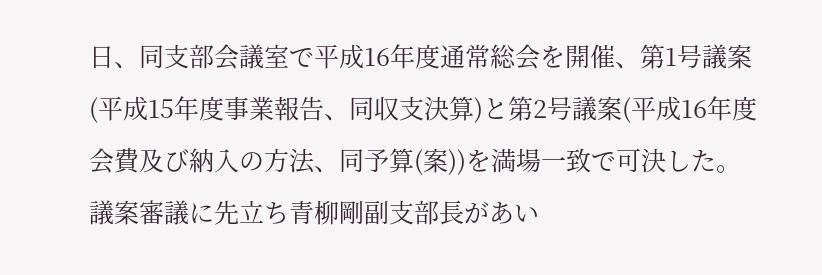日、同支部会議室で平成16年度通常総会を開催、第1号議案(平成15年度事業報告、同収支決算)と第2号議案(平成16年度会費及び納入の方法、同予算(案))を満場一致で可決した。
議案審議に先立ち青柳剛副支部長があい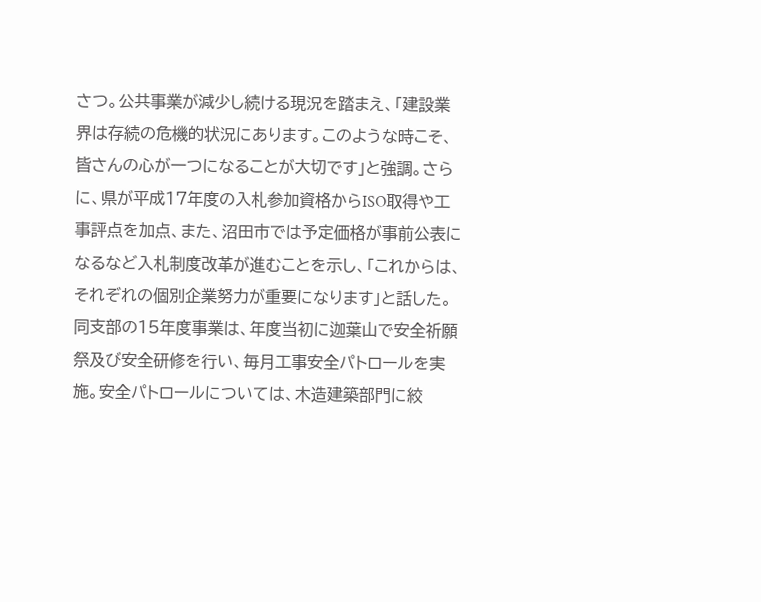さつ。公共事業が減少し続ける現況を踏まえ、「建設業界は存続の危機的状況にあります。このような時こそ、皆さんの心が一つになることが大切です」と強調。さらに、県が平成17年度の入札参加資格からISO取得や工事評点を加点、また、沼田市では予定価格が事前公表になるなど入札制度改革が進むことを示し、「これからは、それぞれの個別企業努力が重要になります」と話した。
同支部の15年度事業は、年度当初に迦葉山で安全祈願祭及び安全研修を行い、毎月工事安全パトロールを実施。安全パトロールについては、木造建築部門に絞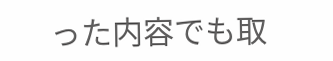った内容でも取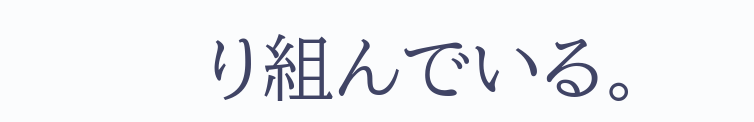り組んでいる。